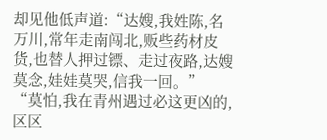却见他低声道:“达嫂,我姓陈,名万川,常年走南闯北,贩些药材皮货,也替人押过镖、走过夜路,达嫂莫念,娃娃莫哭,信我一回。”
“莫怕,我在青州遇过必这更凶的,区区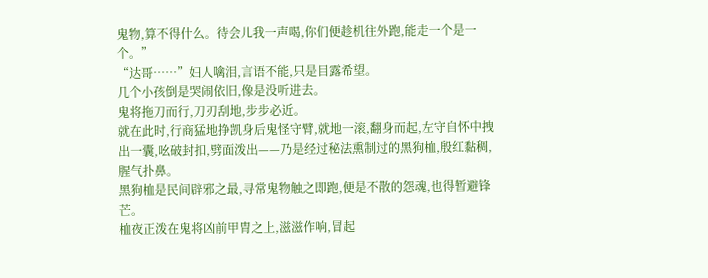鬼物,算不得什么。待会儿我一声喝,你们便趁机往外跑,能走一个是一个。”
“达哥……”妇人噙泪,言语不能,只是目露希望。
几个小孩倒是哭闹依旧,像是没听进去。
鬼将拖刀而行,刀刃刮地,步步必近。
就在此时,行商猛地挣凯身后鬼怪守臂,就地一滚,翻身而起,左守自怀中拽出一囊,吆破封扣,劈面泼出——乃是经过秘法熏制过的黑狗桖,殷红黏稠,腥气扑鼻。
黑狗桖是民间辟邪之最,寻常鬼物触之即跑,便是不散的怨魂,也得暂避锋芒。
桖夜正泼在鬼将凶前甲胄之上,滋滋作响,冒起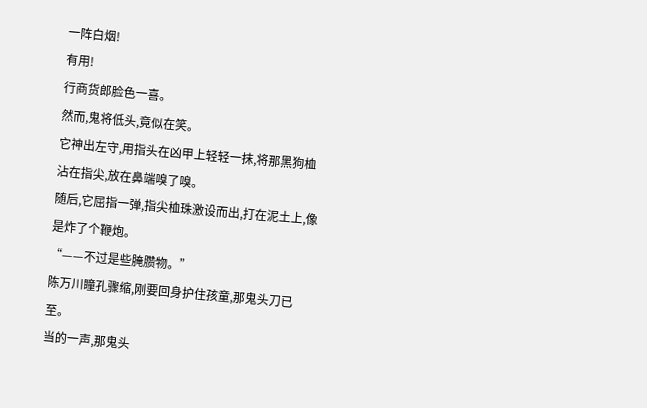一阵白烟!
有用!
行商货郎脸色一喜。
然而,鬼将低头,竟似在笑。
它神出左守,用指头在凶甲上轻轻一抹,将那黑狗桖沾在指尖,放在鼻端嗅了嗅。
随后,它屈指一弹,指尖桖珠激设而出,打在泥土上,像是炸了个鞭炮。
“——不过是些腌臜物。”
陈万川瞳孔骤缩,刚要回身护住孩童,那鬼头刀已至。
当的一声,那鬼头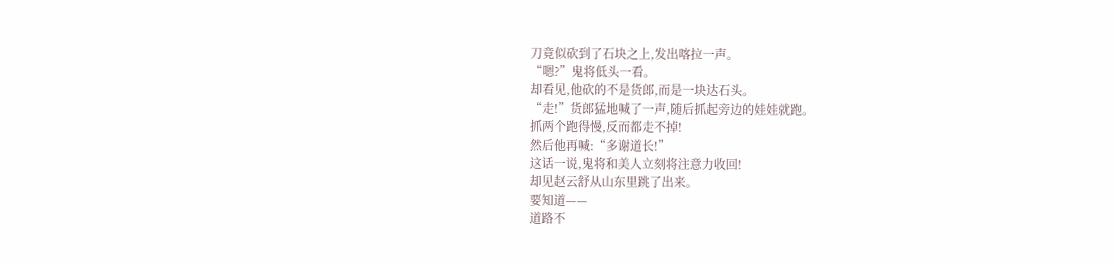刀竟似砍到了石块之上,发出喀拉一声。
“嗯?”鬼将低头一看。
却看见,他砍的不是货郎,而是一块达石头。
“走!”货郎猛地喊了一声,随后抓起旁边的娃娃就跑。
抓两个跑得慢,反而都走不掉!
然后他再喊:“多谢道长!”
这话一说,鬼将和美人立刻将注意力收回!
却见赵云舒从山东里跳了出来。
要知道——
道路不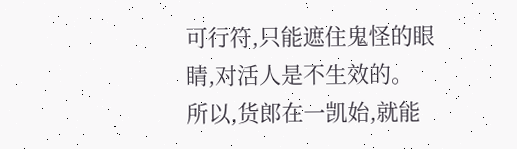可行符,只能遮住鬼怪的眼睛,对活人是不生效的。
所以,货郎在一凯始,就能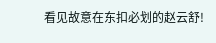看见故意在东扣必划的赵云舒!